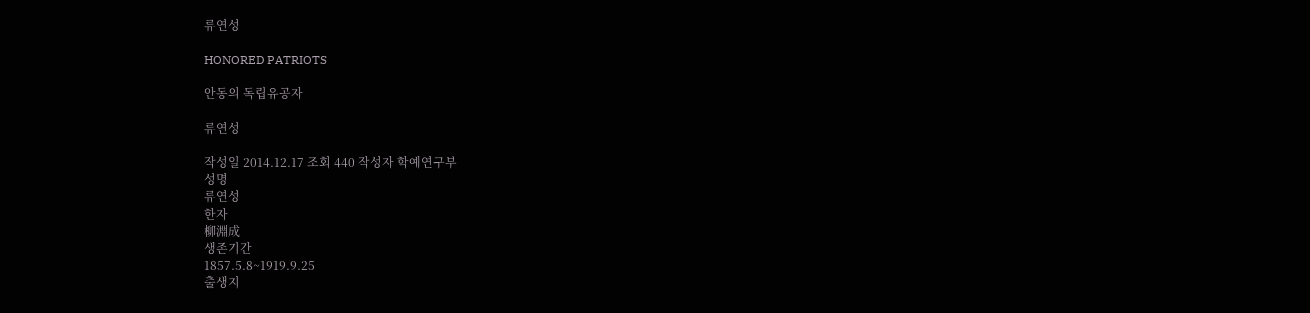류연성

HONORED PATRIOTS

안동의 독립유공자

류연성

작성일 2014.12.17 조회 440 작성자 학예연구부
성명
류연성
한자
柳淵成
생존기간
1857.5.8~1919.9.25
출생지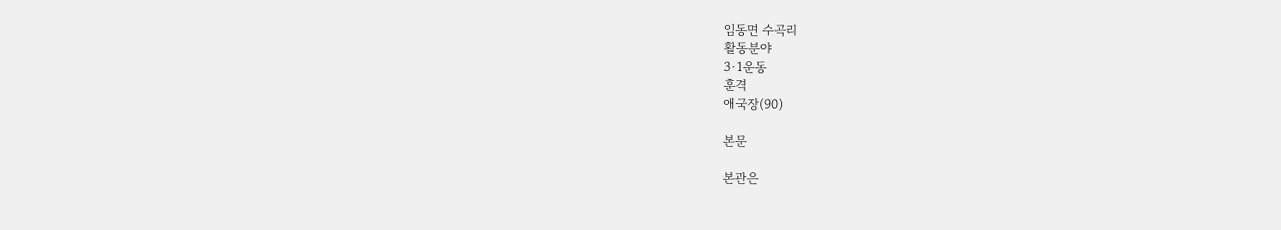임동면 수곡리
활동분야
3·1운동
훈격
애국장(90)

본문

본관은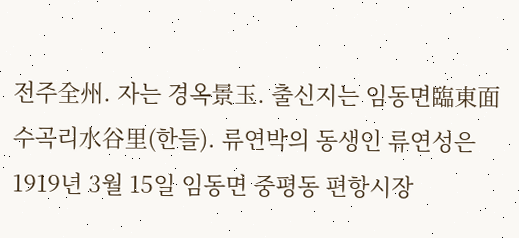전주全州. 자는 경옥景玉. 출신지는 임동면臨東面 수곡리水谷里(한들). 류연박의 동생인 류연성은 1919년 3월 15일 임동면 중평동 편항시장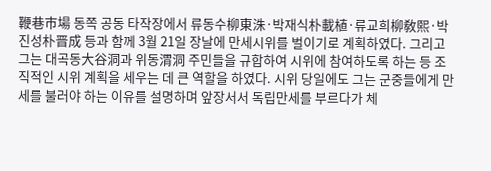鞭巷市場 동쪽 공동 타작장에서 류동수柳東洙·박재식朴載植·류교희柳敎熙·박진성朴晋成 등과 함께 3월 21일 장날에 만세시위를 벌이기로 계획하였다. 그리고 그는 대곡동大谷洞과 위동渭洞 주민들을 규합하여 시위에 참여하도록 하는 등 조직적인 시위 계획을 세우는 데 큰 역할을 하였다. 시위 당일에도 그는 군중들에게 만세를 불러야 하는 이유를 설명하며 앞장서서 독립만세를 부르다가 체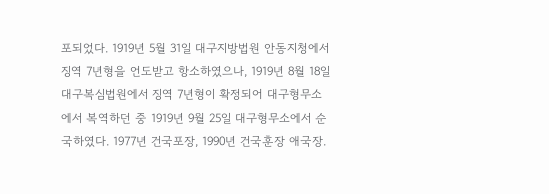포되었다. 1919년 5월 31일 대구지방법원 안동지청에서 징역 7년형을 언도받고 항소하였으나, 1919년 8월 18일 대구복심법원에서 징역 7년형이 확정되어 대구형무소에서 복역하던 중 1919년 9월 25일 대구형무소에서 순국하였다. 1977년 건국포장, 1990년 건국훈장 애국장.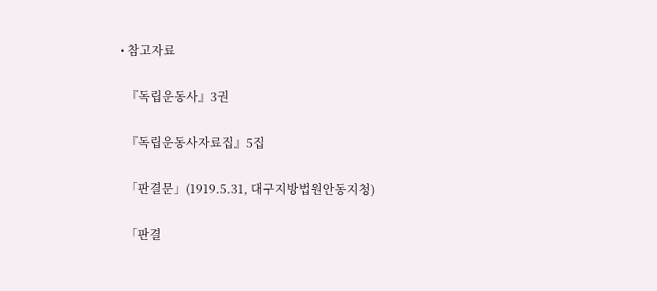• 참고자료

  『독립운동사』3권

  『독립운동사자료집』5집

  「판결문」(1919.5.31, 대구지방법원안동지청)

  「판결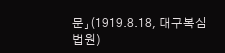문」(1919.8.18, 대구복심법원)